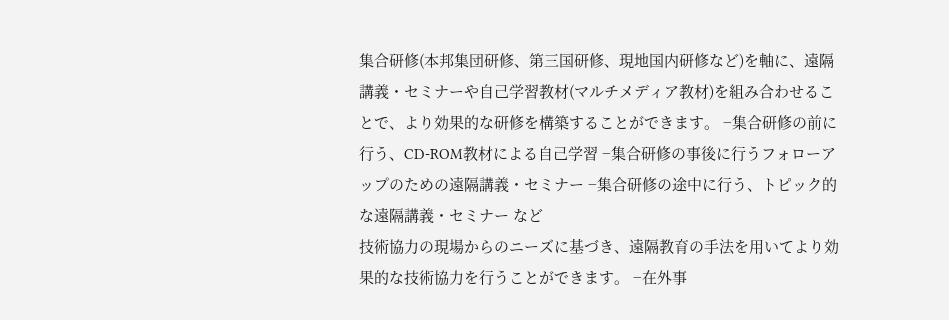集合研修(本邦集団研修、第三国研修、現地国内研修など)を軸に、遠隔講義・セミナーや自己学習教材(マルチメディア教材)を組み合わせることで、より効果的な研修を構築することができます。 −集合研修の前に行う、CD-ROM教材による自己学習 −集合研修の事後に行うフォローアップのための遠隔講義・セミナー −集合研修の途中に行う、トピック的な遠隔講義・セミナー など
技術協力の現場からのニーズに基づき、遠隔教育の手法を用いてより効果的な技術協力を行うことができます。 −在外事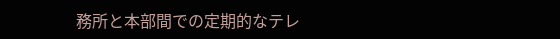務所と本部間での定期的なテレ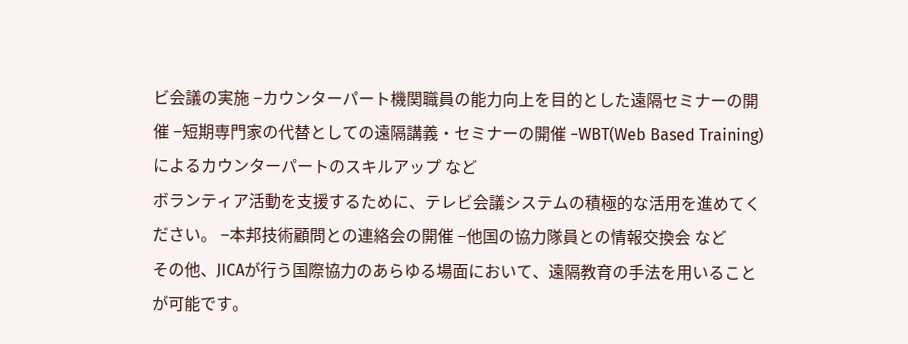ビ会議の実施 −カウンターパート機関職員の能力向上を目的とした遠隔セミナーの開催 −短期専門家の代替としての遠隔講義・セミナーの開催 −WBT(Web Based Training)によるカウンターパートのスキルアップ など
ボランティア活動を支援するために、テレビ会議システムの積極的な活用を進めてください。 −本邦技術顧問との連絡会の開催 −他国の協力隊員との情報交換会 など
その他、JICAが行う国際協力のあらゆる場面において、遠隔教育の手法を用いることが可能です。